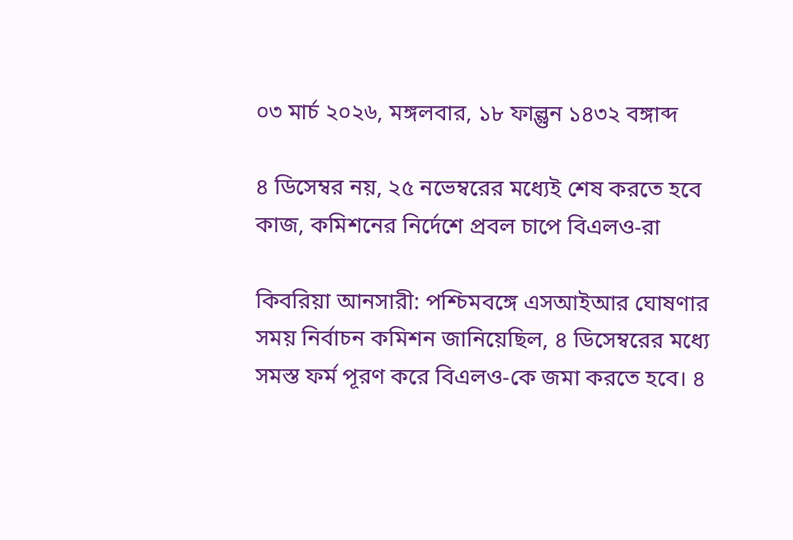০৩ মার্চ ২০২৬, মঙ্গলবার, ১৮ ফাল্গুন ১৪৩২ বঙ্গাব্দ

৪ ডিসেম্বর নয়, ২৫ নভেম্বরের মধ্যেই শেষ করতে হবে কাজ, কমিশনের নির্দেশে প্রবল চাপে বিএলও-রা

কিবরিয়া আনসারী: পশ্চিমবঙ্গে এসআইআর ঘোষণার সময় নির্বাচন কমিশন জানিয়েছিল, ৪ ডিসেম্বরের মধ্যে সমস্ত ফর্ম পূরণ করে বিএলও-কে জমা করতে হবে। ৪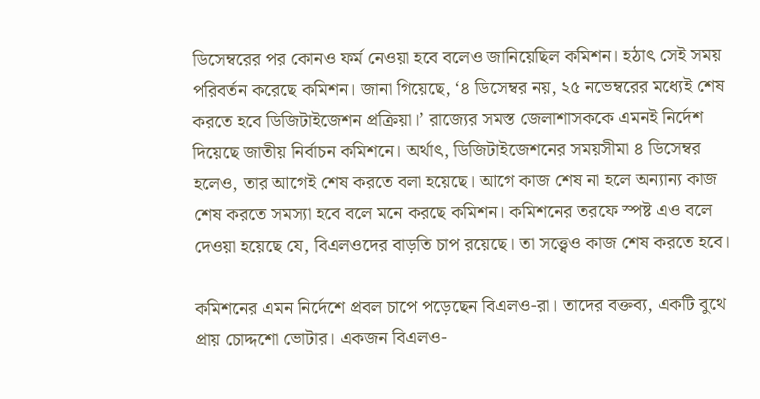ডিসেম্বরের পর কোনও ফর্ম নেওয়া হবে বলেও জানিয়েছিল কমিশন। হঠাৎ সেই সময় পরিবর্তন করেছে কমিশন। জানা গিয়েছে, ‘৪ ডিসেম্বর নয়, ২৫ নভেম্বরের মধ্যেই শেষ করতে হবে ডিজিটাইজেশন প্রক্রিয়া।’ রাজ্যের সমস্ত জেলাশাসককে এমনই নির্দেশ দিয়েছে জাতীয় নির্বাচন কমিশনে। অর্থাৎ, ডিজিটাইজেশনের সময়সীমা ৪ ডিসেম্বর হলেও, তার আগেই শেষ করতে বলা হয়েছে। আগে কাজ শেষ না হলে অন্যান্য কাজ শেষ করতে সমস্যা হবে বলে মনে করছে কমিশন। কমিশনের তরফে স্পষ্ট এও বলে দেওয়া হয়েছে যে, বিএলওদের বাড়তি চাপ রয়েছে। তা সত্ত্বেও কাজ শেষ করতে হবে।

কমিশনের এমন নির্দেশে প্রবল চাপে পড়েছেন বিএলও-রা। তাদের বক্তব্য, একটি বুথে প্রায় চোদ্দশো ভোটার। একজন বিএলও-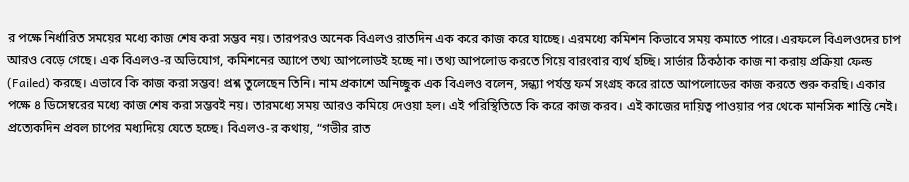র পক্ষে নির্ধারিত সময়ের মধ্যে কাজ শেষ করা সম্ভব নয়। তারপরও অনেক বিএলও রাতদিন এক করে কাজ করে যাচ্ছে। এরমধ্যে কমিশন কিভাবে সময় কমাতে পারে। এরফলে বিএলওদের চাপ আরও বেড়ে গেছে। এক বিএলও-র অভিযোগ, কমিশনের অ্যাপে তথ্য আপলোডই হচ্ছে না। তথ্য আপলোড করতে গিয়ে বারংবার ব্যর্থ হচ্ছি। সার্ভার ঠিকঠাক কাজ না করায় প্রক্রিয়া ফেল্ড (Failed) করছে। এভাবে কি কাজ করা সম্ভব! প্রশ্ন তুলেছেন তিনি। নাম প্রকাশে অনিচ্ছুক এক বিএলও বলেন, সন্ধ্যা পর্যন্ত ফর্ম সংগ্রহ করে রাতে আপলোডের কাজ করতে শুরু করছি। একার পক্ষে ৪ ডিসেম্বরের মধ্যে কাজ শেষ করা সম্ভবই নয়। তারমধ্যে সময় আরও কমিয়ে দেওয়া হল। এই পরিস্থিতিতে কি করে কাজ করব। এই কাজের দায়িত্ব পাওয়ার পর থেকে মানসিক শান্তি নেই। প্রত্যেকদিন প্রবল চাপের মধ্যদিয়ে যেতে হচ্ছে। বিএলও-র কথায়, “গভীর রাত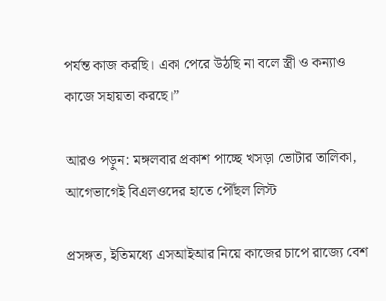পর্যন্ত কাজ করছি। একা পেরে উঠছি না বলে স্ত্রী ও কন্যাও কাজে সহায়তা করছে।”

আরও পড়ুন: মঙ্গলবার প্রকাশ পাচ্ছে খসড়া ভোটার তালিকা, আগেভাগেই বিএলওদের হাতে পৌঁছল লিস্ট

প্রসঙ্গত, ইতিমধ্যে এসআইআর নিয়ে কাজের চাপে রাজ্যে বেশ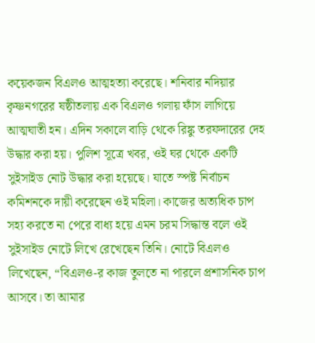কয়েকজন বিএলও আত্মহত্যা করেছে। শনিবার নদিয়ার কৃষ্ণনগরের ষষ্ঠীতলায় এক বিএলও গলায় ফাঁস লাগিয়ে আত্মঘাতী হন। এদিন সকালে বাড়ি থেকে রিঙ্কু তরফদারের দেহ উদ্ধার করা হয়। পুলিশ সূত্রে খবর, ওই ঘর থেকে একটি সুইসাইড নোট উদ্ধার করা হয়েছে। যাতে স্পষ্ট নির্বাচন কমিশনকে দায়ী করেছেন ওই মহিলা। কাজের অত্যধিক চাপ সহ্য করতে না পেরে বাধ্য হয়ে এমন চরম সিদ্ধান্ত বলে ওই সুইসাইড নোটে লিখে রেখেছেন তিনি। নোটে বিএলও লিখেছেন, “বিএলও-র কাজ তুলতে না পারলে প্রশাসনিক চাপ আসবে। তা আমার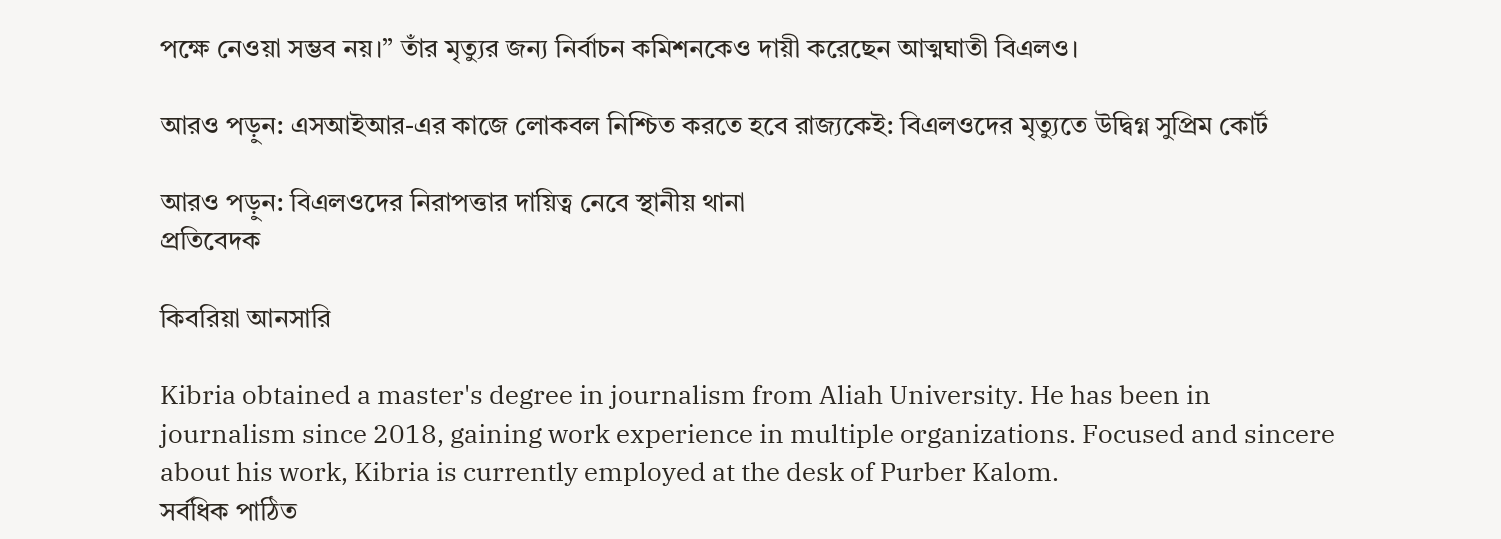পক্ষে নেওয়া সম্ভব নয়।” তাঁর মৃত্যুর জন্য নির্বাচন কমিশনকেও দায়ী করেছেন আত্মঘাতী বিএলও।

আরও পড়ুন: এসআইআর-এর কাজে লোকবল নিশ্চিত করতে হবে রাজ্যকেই: বিএলওদের মৃত্যুতে উদ্বিগ্ন সুপ্রিম কোর্ট

আরও পড়ুন: বিএলওদের নিরাপত্তার দায়িত্ব নেবে স্থানীয় থানা
প্রতিবেদক

কিবরিয়া আনসারি

Kibria obtained a master's degree in journalism from Aliah University. He has been in journalism since 2018, gaining work experience in multiple organizations. Focused and sincere about his work, Kibria is currently employed at the desk of Purber Kalom.
সর্বধিক পাঠিত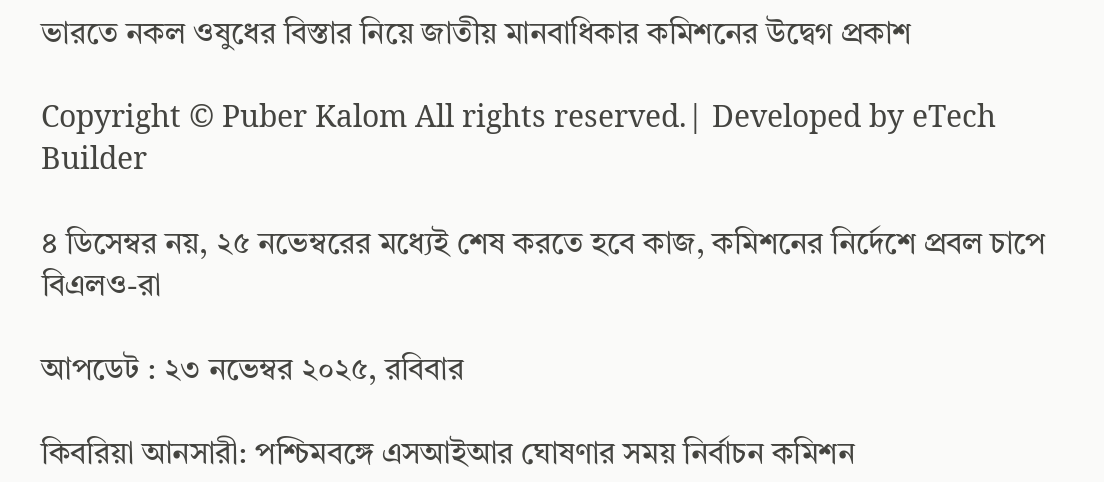ভারতে নকল ওষুধের বিস্তার নিয়ে জাতীয় মানবাধিকার কমিশনের উদ্বেগ প্রকাশ

Copyright © Puber Kalom All rights reserved.| Developed by eTech Builder

৪ ডিসেম্বর নয়, ২৫ নভেম্বরের মধ্যেই শেষ করতে হবে কাজ, কমিশনের নির্দেশে প্রবল চাপে বিএলও-রা

আপডেট : ২৩ নভেম্বর ২০২৫, রবিবার

কিবরিয়া আনসারী: পশ্চিমবঙ্গে এসআইআর ঘোষণার সময় নির্বাচন কমিশন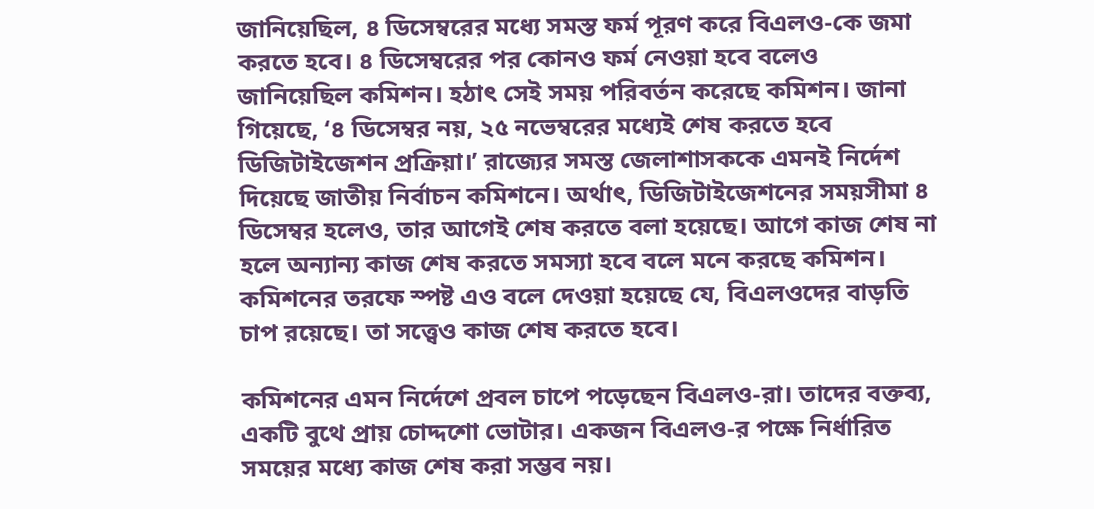জানিয়েছিল, ৪ ডিসেম্বরের মধ্যে সমস্ত ফর্ম পূরণ করে বিএলও-কে জমা করতে হবে। ৪ ডিসেম্বরের পর কোনও ফর্ম নেওয়া হবে বলেও জানিয়েছিল কমিশন। হঠাৎ সেই সময় পরিবর্তন করেছে কমিশন। জানা গিয়েছে, ‘৪ ডিসেম্বর নয়, ২৫ নভেম্বরের মধ্যেই শেষ করতে হবে ডিজিটাইজেশন প্রক্রিয়া।’ রাজ্যের সমস্ত জেলাশাসককে এমনই নির্দেশ দিয়েছে জাতীয় নির্বাচন কমিশনে। অর্থাৎ, ডিজিটাইজেশনের সময়সীমা ৪ ডিসেম্বর হলেও, তার আগেই শেষ করতে বলা হয়েছে। আগে কাজ শেষ না হলে অন্যান্য কাজ শেষ করতে সমস্যা হবে বলে মনে করছে কমিশন। কমিশনের তরফে স্পষ্ট এও বলে দেওয়া হয়েছে যে, বিএলওদের বাড়তি চাপ রয়েছে। তা সত্ত্বেও কাজ শেষ করতে হবে।

কমিশনের এমন নির্দেশে প্রবল চাপে পড়েছেন বিএলও-রা। তাদের বক্তব্য, একটি বুথে প্রায় চোদ্দশো ভোটার। একজন বিএলও-র পক্ষে নির্ধারিত সময়ের মধ্যে কাজ শেষ করা সম্ভব নয়।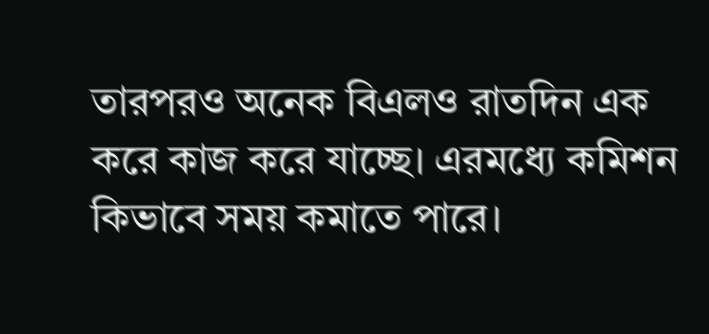তারপরও অনেক বিএলও রাতদিন এক করে কাজ করে যাচ্ছে। এরমধ্যে কমিশন কিভাবে সময় কমাতে পারে।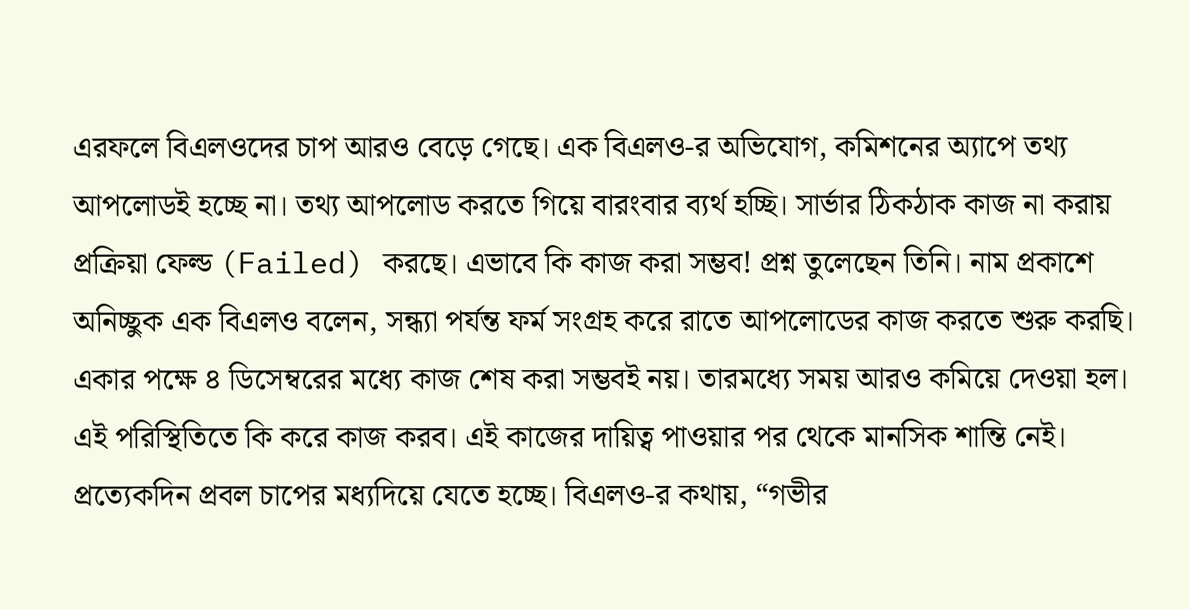এরফলে বিএলওদের চাপ আরও বেড়ে গেছে। এক বিএলও-র অভিযোগ, কমিশনের অ্যাপে তথ্য আপলোডই হচ্ছে না। তথ্য আপলোড করতে গিয়ে বারংবার ব্যর্থ হচ্ছি। সার্ভার ঠিকঠাক কাজ না করায় প্রক্রিয়া ফেল্ড (Failed) করছে। এভাবে কি কাজ করা সম্ভব! প্রশ্ন তুলেছেন তিনি। নাম প্রকাশে অনিচ্ছুক এক বিএলও বলেন, সন্ধ্যা পর্যন্ত ফর্ম সংগ্রহ করে রাতে আপলোডের কাজ করতে শুরু করছি। একার পক্ষে ৪ ডিসেম্বরের মধ্যে কাজ শেষ করা সম্ভবই নয়। তারমধ্যে সময় আরও কমিয়ে দেওয়া হল। এই পরিস্থিতিতে কি করে কাজ করব। এই কাজের দায়িত্ব পাওয়ার পর থেকে মানসিক শান্তি নেই। প্রত্যেকদিন প্রবল চাপের মধ্যদিয়ে যেতে হচ্ছে। বিএলও-র কথায়, “গভীর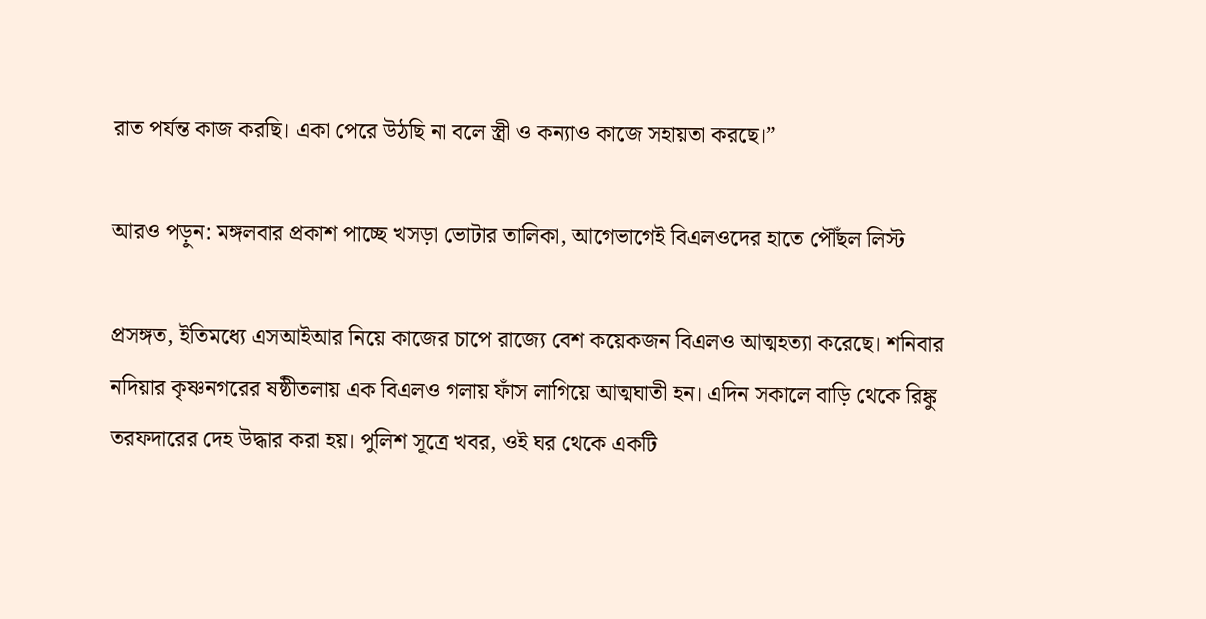রাত পর্যন্ত কাজ করছি। একা পেরে উঠছি না বলে স্ত্রী ও কন্যাও কাজে সহায়তা করছে।”

আরও পড়ুন: মঙ্গলবার প্রকাশ পাচ্ছে খসড়া ভোটার তালিকা, আগেভাগেই বিএলওদের হাতে পৌঁছল লিস্ট

প্রসঙ্গত, ইতিমধ্যে এসআইআর নিয়ে কাজের চাপে রাজ্যে বেশ কয়েকজন বিএলও আত্মহত্যা করেছে। শনিবার নদিয়ার কৃষ্ণনগরের ষষ্ঠীতলায় এক বিএলও গলায় ফাঁস লাগিয়ে আত্মঘাতী হন। এদিন সকালে বাড়ি থেকে রিঙ্কু তরফদারের দেহ উদ্ধার করা হয়। পুলিশ সূত্রে খবর, ওই ঘর থেকে একটি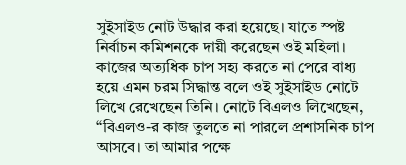সুইসাইড নোট উদ্ধার করা হয়েছে। যাতে স্পষ্ট নির্বাচন কমিশনকে দায়ী করেছেন ওই মহিলা। কাজের অত্যধিক চাপ সহ্য করতে না পেরে বাধ্য হয়ে এমন চরম সিদ্ধান্ত বলে ওই সুইসাইড নোটে লিখে রেখেছেন তিনি। নোটে বিএলও লিখেছেন, “বিএলও-র কাজ তুলতে না পারলে প্রশাসনিক চাপ আসবে। তা আমার পক্ষে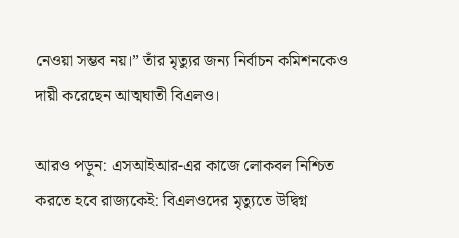নেওয়া সম্ভব নয়।” তাঁর মৃত্যুর জন্য নির্বাচন কমিশনকেও দায়ী করেছেন আত্মঘাতী বিএলও।

আরও পড়ুন: এসআইআর-এর কাজে লোকবল নিশ্চিত করতে হবে রাজ্যকেই: বিএলওদের মৃত্যুতে উদ্বিগ্ন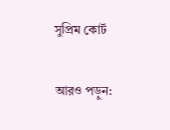সুপ্রিম কোর্ট

আরও পড়ুন: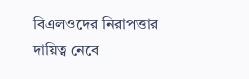বিএলওদের নিরাপত্তার দায়িত্ব নেবে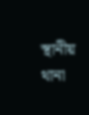স্থানীয় থানা